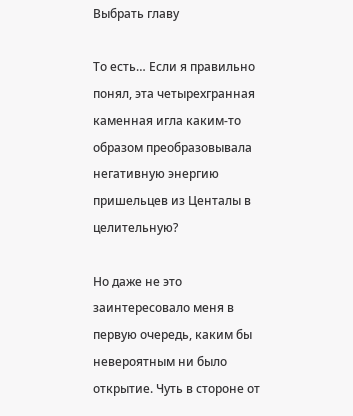Выбрать главу

То есть… Если я правильно понял, эта четырехгранная каменная игла каким-то образом преобразовывала негативную энергию пришельцев из Центалы в целительную?

Но даже не это заинтересовало меня в первую очередь, каким бы невероятным ни было открытие. Чуть в стороне от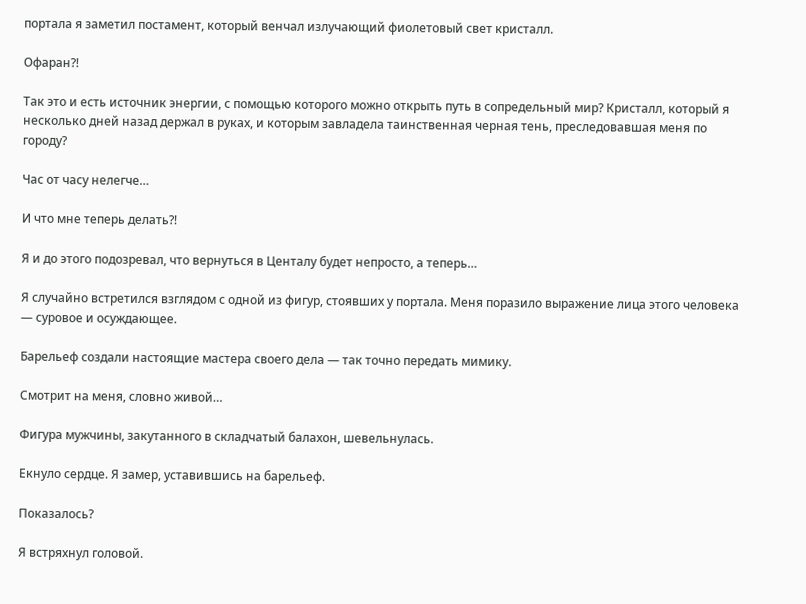портала я заметил постамент, который венчал излучающий фиолетовый свет кристалл.

Офаран?!

Так это и есть источник энергии, с помощью которого можно открыть путь в сопредельный мир? Кристалл, который я несколько дней назад держал в руках, и которым завладела таинственная черная тень, преследовавшая меня по городу?

Час от часу нелегче…

И что мне теперь делать?!

Я и до этого подозревал, что вернуться в Центалу будет непросто, а теперь…

Я случайно встретился взглядом с одной из фигур, стоявших у портала. Меня поразило выражение лица этого человека — суровое и осуждающее.

Барельеф создали настоящие мастера своего дела — так точно передать мимику.

Смотрит на меня, словно живой…

Фигура мужчины, закутанного в складчатый балахон, шевельнулась.

Екнуло сердце. Я замер, уставившись на барельеф.

Показалось?

Я встряхнул головой.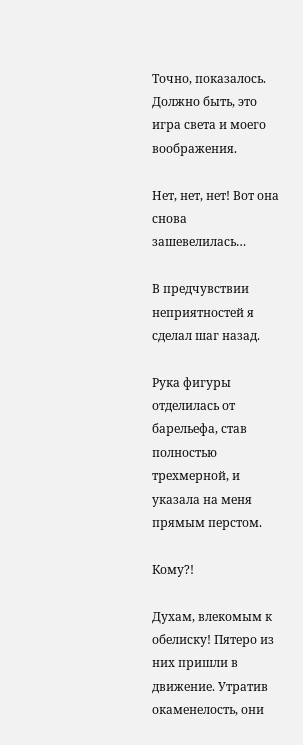Точно, показалось. Должно быть, это игра света и моего воображения.

Нет, нет, нет! Вот она снова зашевелилась…

В предчувствии неприятностей я сделал шаг назад.

Рука фигуры отделилась от барельефа, став полностью трехмерной, и указала на меня прямым перстом.

Кому?!

Духам, влекомым к обелиску! Пятеро из них пришли в движение. Утратив окаменелость, они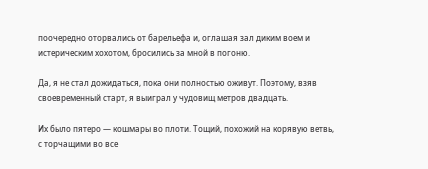поочередно оторвались от барельефа и, оглашая зал диким воем и истерическим хохотом, бросились за мной в погоню.

Да, я не стал дожидаться, пока они полностью оживут. Поэтому, взяв своевременный старт, я выиграл у чудовищ метров двадцать.

Их было пятеро — кошмары во плоти. Тощий, похожий на корявую ветвь, с торчащими во все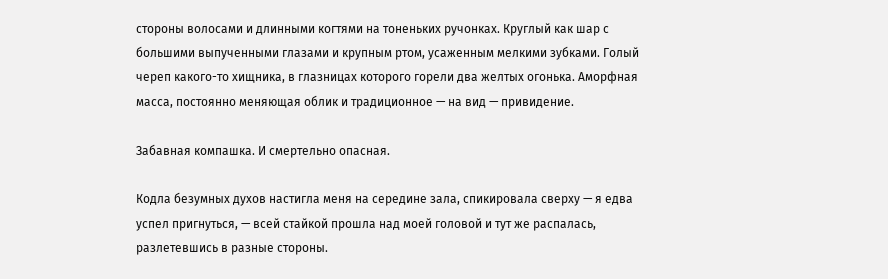стороны волосами и длинными когтями на тоненьких ручонках. Круглый как шар с большими выпученными глазами и крупным ртом, усаженным мелкими зубками. Голый череп какого-то хищника, в глазницах которого горели два желтых огонька. Аморфная масса, постоянно меняющая облик и традиционное — на вид — привидение.

Забавная компашка. И смертельно опасная.

Кодла безумных духов настигла меня на середине зала, спикировала сверху — я едва успел пригнуться, — всей стайкой прошла над моей головой и тут же распалась, разлетевшись в разные стороны.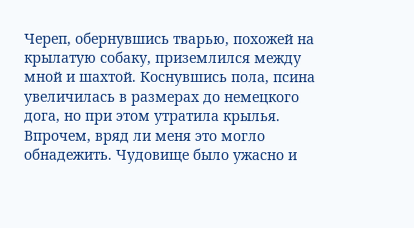Череп, обернувшись тварью, похожей на крылатую собаку, приземлился между мной и шахтой. Коснувшись пола, псина увеличилась в размерах до немецкого дога, но при этом утратила крылья. Впрочем, вряд ли меня это могло обнадежить. Чудовище было ужасно и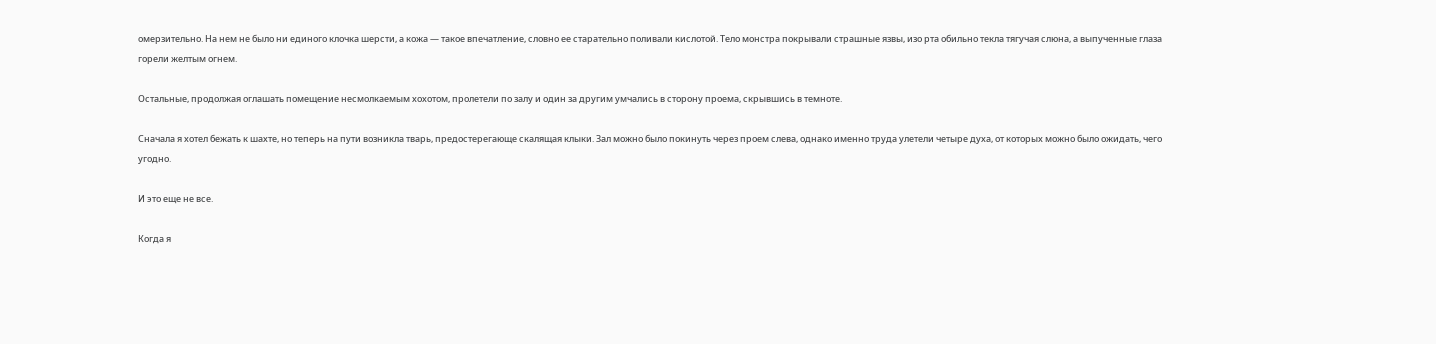омерзительно. На нем не было ни единого клочка шерсти, а кожа — такое впечатление, словно ее старательно поливали кислотой. Тело монстра покрывали страшные язвы, изо рта обильно текла тягучая слюна, а выпученные глаза горели желтым огнем.

Остальные, продолжая оглашать помещение несмолкаемым хохотом, пролетели по залу и один за другим умчались в сторону проема, скрывшись в темноте.

Сначала я хотел бежать к шахте, но теперь на пути возникла тварь, предостерегающе скалящая клыки. Зал можно было покинуть через проем слева, однако именно труда улетели четыре духа, от которых можно было ожидать, чего угодно.

И это еще не все.

Когда я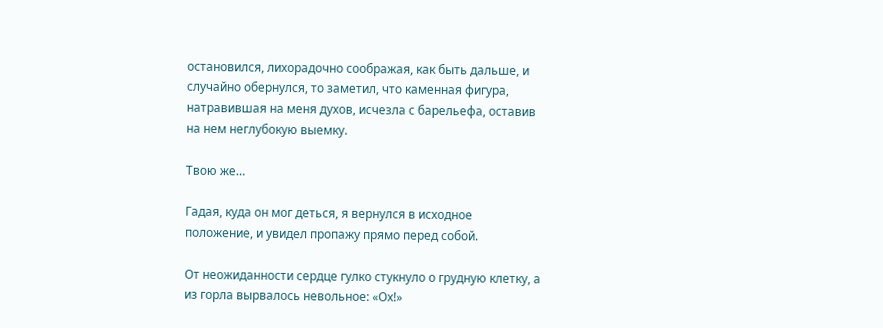остановился, лихорадочно соображая, как быть дальше, и случайно обернулся, то заметил, что каменная фигура, натравившая на меня духов, исчезла с барельефа, оставив на нем неглубокую выемку.

Твою же…

Гадая, куда он мог деться, я вернулся в исходное положение, и увидел пропажу прямо перед собой.

От неожиданности сердце гулко стукнуло о грудную клетку, а из горла вырвалось невольное: «Ох!»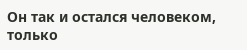Он так и остался человеком, только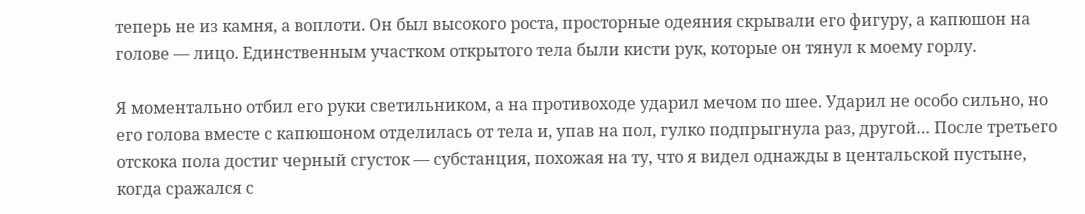теперь не из камня, а воплоти. Он был высокого роста, просторные одеяния скрывали его фигуру, а капюшон на голове — лицо. Единственным участком открытого тела были кисти рук, которые он тянул к моему горлу.

Я моментально отбил его руки светильником, а на противоходе ударил мечом по шее. Ударил не особо сильно, но его голова вместе с капюшоном отделилась от тела и, упав на пол, гулко подпрыгнула раз, другой… После третьего отскока пола достиг черный сгусток — субстанция, похожая на ту, что я видел однажды в центальской пустыне, когда сражался с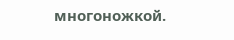многоножкой.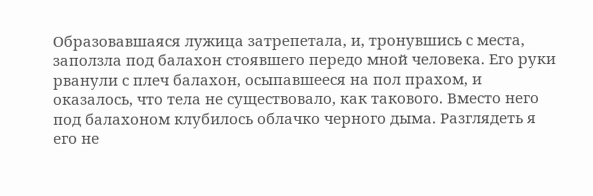Образовавшаяся лужица затрепетала, и, тронувшись с места, заползла под балахон стоявшего передо мной человека. Его руки рванули с плеч балахон, осыпавшееся на пол прахом, и оказалось, что тела не существовало, как такового. Вместо него под балахоном клубилось облачко черного дыма. Разглядеть я его не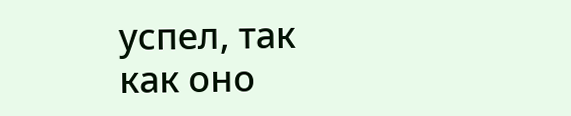успел, так как оно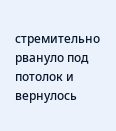стремительно рвануло под потолок и вернулось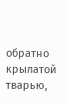обратно крылатой тварью,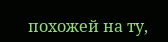похожей на ту,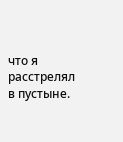что я расстрелял в пустыне.